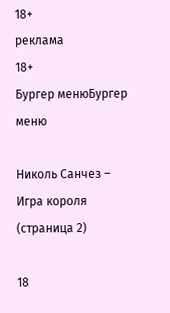18+
реклама
18+
Бургер менюБургер меню

Николь Санчез – Игра короля (страница 2)

18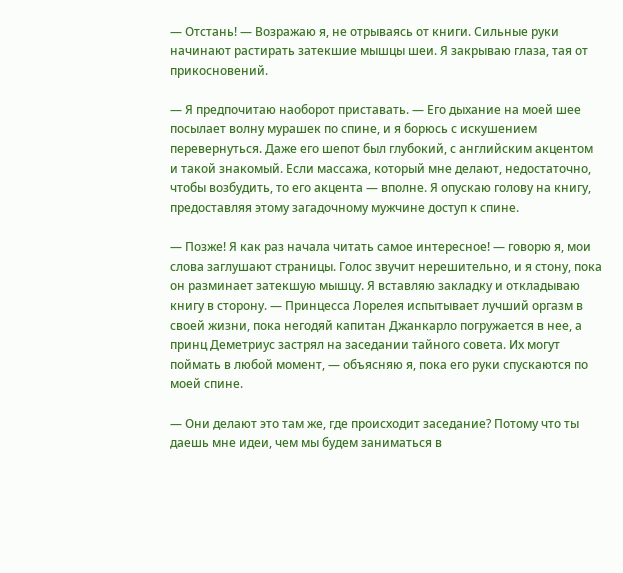— Отстань! — Возражаю я, не отрываясь от книги. Сильные руки начинают растирать затекшие мышцы шеи. Я закрываю глаза, тая от прикосновений.

— Я предпочитаю наоборот приставать. — Его дыхание на моей шее посылает волну мурашек по спине, и я борюсь с искушением перевернуться. Даже его шепот был глубокий, с английским акцентом и такой знакомый. Если массажа, который мне делают, недостаточно, чтобы возбудить, то его акцента — вполне. Я опускаю голову на книгу, предоставляя этому загадочному мужчине доступ к спине.

— Позже! Я как раз начала читать самое интересное! — говорю я, мои слова заглушают страницы. Голос звучит нерешительно, и я стону, пока он разминает затекшую мышцу. Я вставляю закладку и откладываю книгу в сторону. — Принцесса Лорелея испытывает лучший оргазм в своей жизни, пока негодяй капитан Джанкарло погружается в нее, а принц Деметриус застрял на заседании тайного совета. Их могут поймать в любой момент, — объясняю я, пока его руки спускаются по моей спине.

— Они делают это там же, где происходит заседание? Потому что ты даешь мне идеи, чем мы будем заниматься в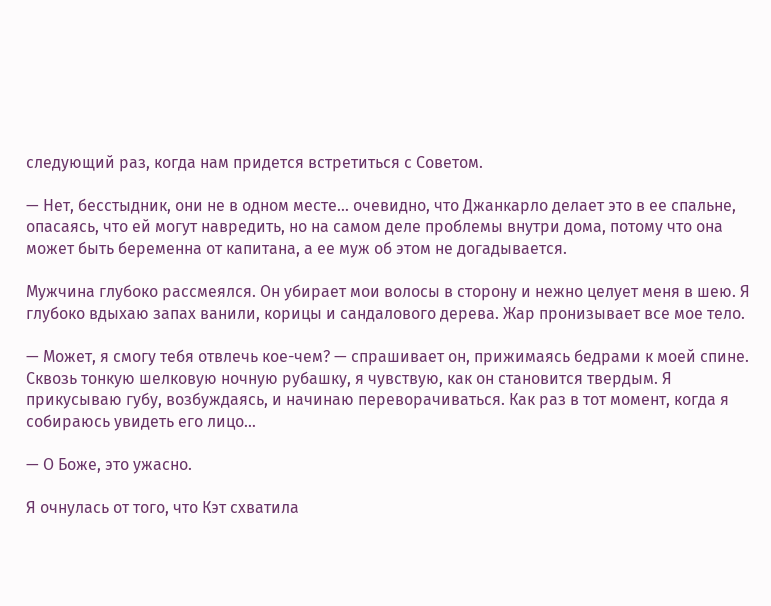следующий раз, когда нам придется встретиться с Советом.

— Нет, бесстыдник, они не в одном месте… очевидно, что Джанкарло делает это в ее спальне, опасаясь, что ей могут навредить, но на самом деле проблемы внутри дома, потому что она может быть беременна от капитана, а ее муж об этом не догадывается.

Мужчина глубоко рассмеялся. Он убирает мои волосы в сторону и нежно целует меня в шею. Я глубоко вдыхаю запах ванили, корицы и сандалового дерева. Жар пронизывает все мое тело.

— Может, я смогу тебя отвлечь кое-чем? — спрашивает он, прижимаясь бедрами к моей спине. Сквозь тонкую шелковую ночную рубашку, я чувствую, как он становится твердым. Я прикусываю губу, возбуждаясь, и начинаю переворачиваться. Как раз в тот момент, когда я собираюсь увидеть его лицо…

— О Боже, это ужасно.

Я очнулась от того, что Кэт схватила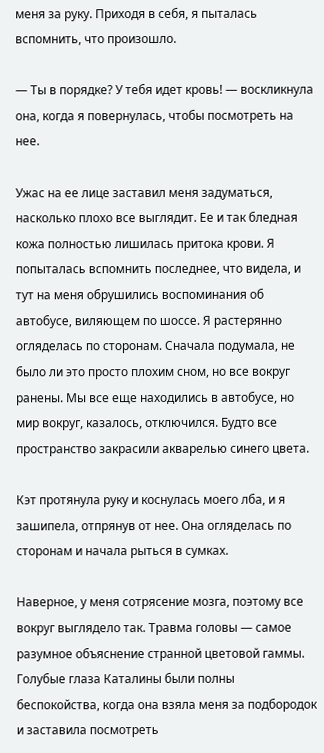меня за руку. Приходя в себя, я пыталась вспомнить, что произошло.

— Ты в порядке? У тебя идет кровь! — воскликнула она, когда я повернулась, чтобы посмотреть на нее.

Ужас на ее лице заставил меня задуматься, насколько плохо все выглядит. Ее и так бледная кожа полностью лишилась притока крови. Я попыталась вспомнить последнее, что видела, и тут на меня обрушились воспоминания об автобусе, виляющем по шоссе. Я растерянно огляделась по сторонам. Сначала подумала, не было ли это просто плохим сном, но все вокруг ранены. Мы все еще находились в автобусе, но мир вокруг, казалось, отключился. Будто все пространство закрасили акварелью синего цвета.

Кэт протянула руку и коснулась моего лба, и я зашипела, отпрянув от нее. Она огляделась по сторонам и начала рыться в сумках.

Наверное, у меня сотрясение мозга, поэтому все вокруг выглядело так. Травма головы — самое разумное объяснение странной цветовой гаммы. Голубые глаза Каталины были полны беспокойства, когда она взяла меня за подбородок и заставила посмотреть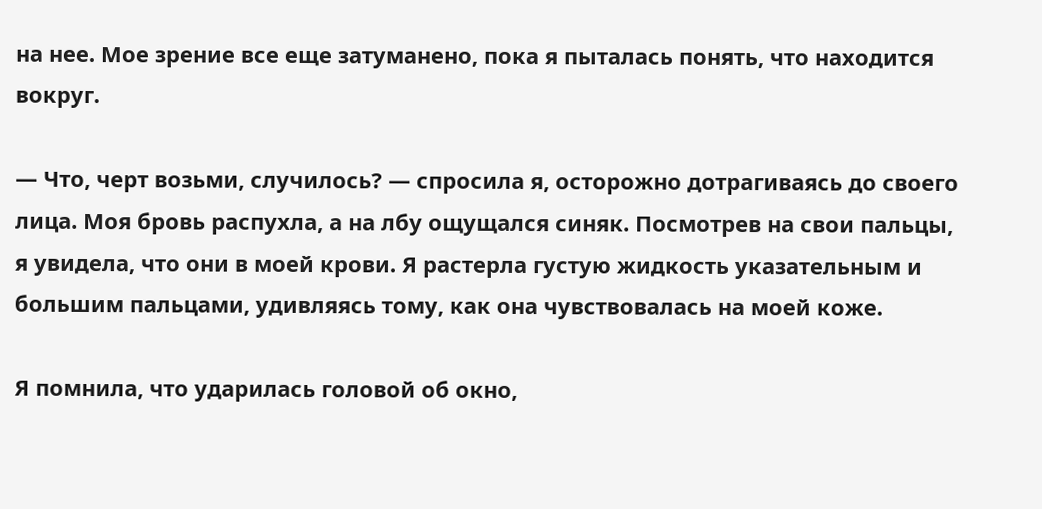на нее. Мое зрение все еще затуманено, пока я пыталась понять, что находится вокруг.

— Что, черт возьми, случилось? — спросила я, осторожно дотрагиваясь до своего лица. Моя бровь распухла, а на лбу ощущался синяк. Посмотрев на свои пальцы, я увидела, что они в моей крови. Я растерла густую жидкость указательным и большим пальцами, удивляясь тому, как она чувствовалась на моей коже.

Я помнила, что ударилась головой об окно,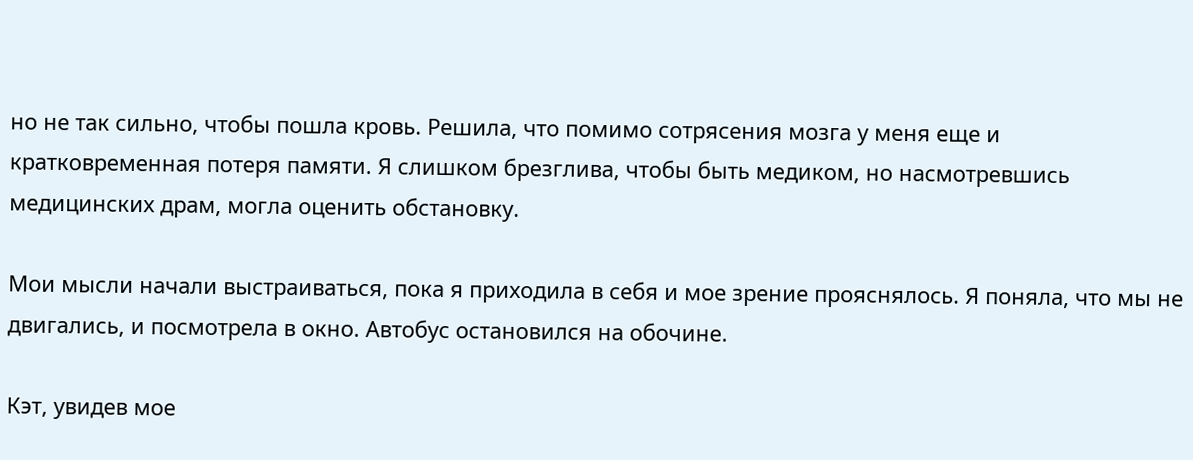но не так сильно, чтобы пошла кровь. Решила, что помимо сотрясения мозга у меня еще и кратковременная потеря памяти. Я слишком брезглива, чтобы быть медиком, но насмотревшись медицинских драм, могла оценить обстановку.

Мои мысли начали выстраиваться, пока я приходила в себя и мое зрение прояснялось. Я поняла, что мы не двигались, и посмотрела в окно. Автобус остановился на обочине.

Кэт, увидев мое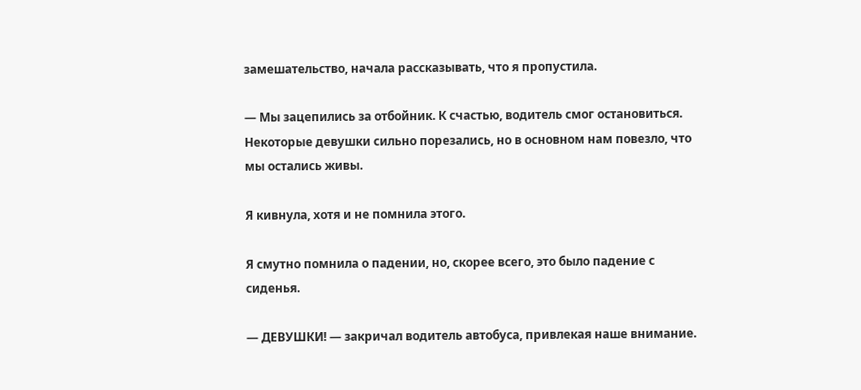замешательство, начала рассказывать, что я пропустила.

— Мы зацепились за отбойник. К счастью, водитель смог остановиться. Некоторые девушки сильно порезались, но в основном нам повезло, что мы остались живы.

Я кивнула, хотя и не помнила этого.

Я смутно помнила о падении, но, скорее всего, это было падение с сиденья.

— ДЕВУШКИ! — закричал водитель автобуса, привлекая наше внимание.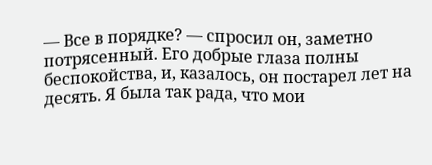— Все в порядке? — спросил он, заметно потрясенный. Его добрые глаза полны беспокойства, и, казалось, он постарел лет на десять. Я была так рада, что мои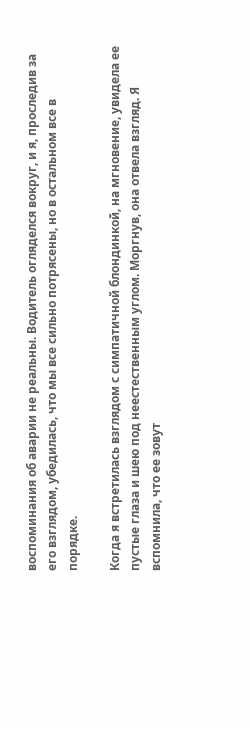воспоминания об аварии не реальны. Водитель огляделся вокруг, и я, проследив за его взглядом, убедилась, что мы все сильно потрясены, но в остальном все в порядке.

Когда я встретилась взглядом с симпатичной блондинкой, на мгновение, увидела ее пустые глаза и шею под неестественным углом. Моргнув, она отвела взгляд. Я вспомнила, что ее зовут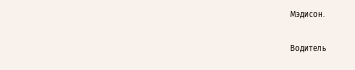Мэдисон.

Водитель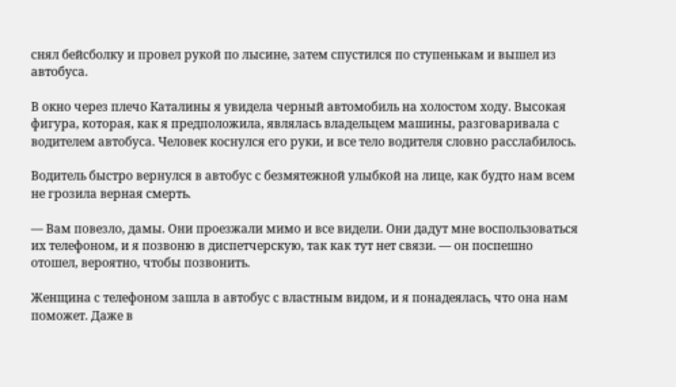снял бейсболку и провел рукой по лысине, затем спустился по ступенькам и вышел из автобуса.

В окно через плечо Каталины я увидела черный автомобиль на холостом ходу. Высокая фигура, которая, как я предположила, являлась владельцем машины, разговаривала с водителем автобуса. Человек коснулся его руки, и все тело водителя словно расслабилось.

Водитель быстро вернулся в автобус с безмятежной улыбкой на лице, как будто нам всем не грозила верная смерть.

— Вам повезло, дамы. Они проезжали мимо и все видели. Они дадут мне воспользоваться их телефоном, и я позвоню в диспетчерскую, так как тут нет связи. — он поспешно отошел, вероятно, чтобы позвонить.

Женщина с телефоном зашла в автобус с властным видом, и я понадеялась, что она нам поможет. Даже в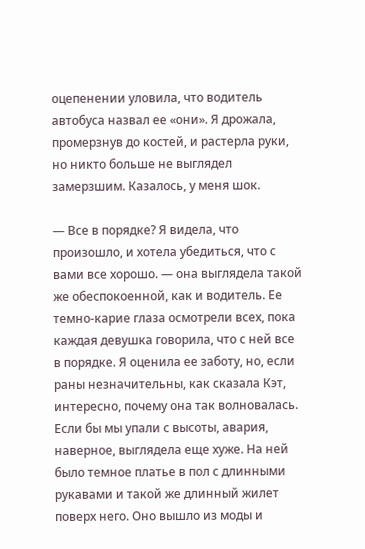оцепенении уловила, что водитель автобуса назвал ее «они». Я дрожала, промерзнув до костей, и растерла руки, но никто больше не выглядел замерзшим. Казалось, у меня шок.

— Все в порядке? Я видела, что произошло, и хотела убедиться, что с вами все хорошо. — она выглядела такой же обеспокоенной, как и водитель. Ее темно-карие глаза осмотрели всех, пока каждая девушка говорила, что с ней все в порядке. Я оценила ее заботу, но, если раны незначительны, как сказала Кэт, интересно, почему она так волновалась. Если бы мы упали с высоты, авария, наверное, выглядела еще хуже. На ней было темное платье в пол с длинными рукавами и такой же длинный жилет поверх него. Оно вышло из моды и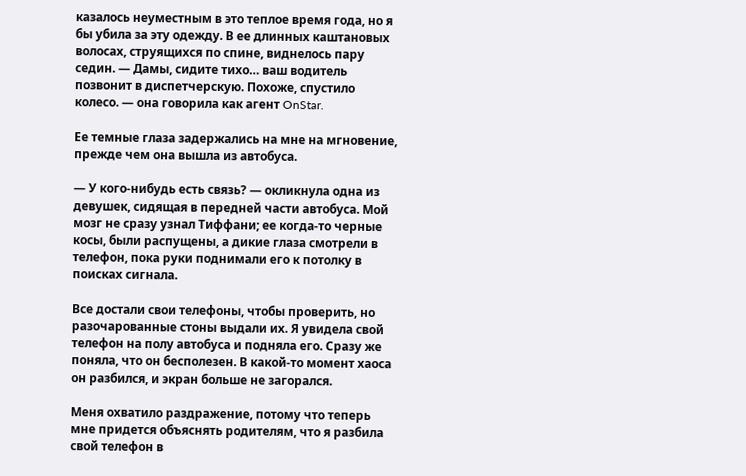казалось неуместным в это теплое время года, но я бы убила за эту одежду. В ее длинных каштановых волосах, струящихся по спине, виднелось пару седин. — Дамы, сидите тихо… ваш водитель позвонит в диспетчерскую. Похоже, спустило колесо. — она говорила как агент OnStar.

Ее темные глаза задержались на мне на мгновение, прежде чем она вышла из автобуса.

— У кого-нибудь есть связь? — окликнула одна из девушек, сидящая в передней части автобуса. Мой мозг не сразу узнал Тиффани; ее когда-то черные косы, были распущены, а дикие глаза смотрели в телефон, пока руки поднимали его к потолку в поисках сигнала.

Все достали свои телефоны, чтобы проверить, но разочарованные стоны выдали их. Я увидела свой телефон на полу автобуса и подняла его. Сразу же поняла, что он бесполезен. В какой-то момент хаоса он разбился, и экран больше не загорался.

Меня охватило раздражение, потому что теперь мне придется объяснять родителям, что я разбила свой телефон в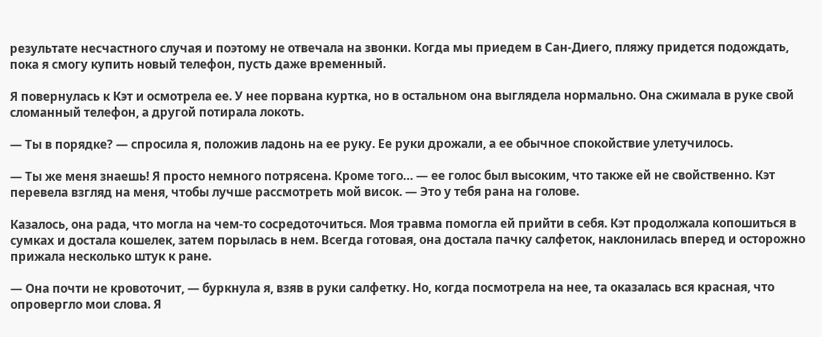результате несчастного случая и поэтому не отвечала на звонки. Когда мы приедем в Сан-Диего, пляжу придется подождать, пока я смогу купить новый телефон, пусть даже временный.

Я повернулась к Кэт и осмотрела ее. У нее порвана куртка, но в остальном она выглядела нормально. Она сжимала в руке свой сломанный телефон, а другой потирала локоть.

— Ты в порядке? — спросила я, положив ладонь на ее руку. Ее руки дрожали, а ее обычное спокойствие улетучилось.

— Ты же меня знаешь! Я просто немного потрясена. Кроме того… — ее голос был высоким, что также ей не свойственно. Кэт перевела взгляд на меня, чтобы лучше рассмотреть мой висок. — Это у тебя рана на голове.

Казалось, она рада, что могла на чем-то сосредоточиться. Моя травма помогла ей прийти в себя. Кэт продолжала копошиться в сумках и достала кошелек, затем порылась в нем. Всегда готовая, она достала пачку салфеток, наклонилась вперед и осторожно прижала несколько штук к ране.

— Она почти не кровоточит, — буркнула я, взяв в руки салфетку. Но, когда посмотрела на нее, та оказалась вся красная, что опровергло мои слова. Я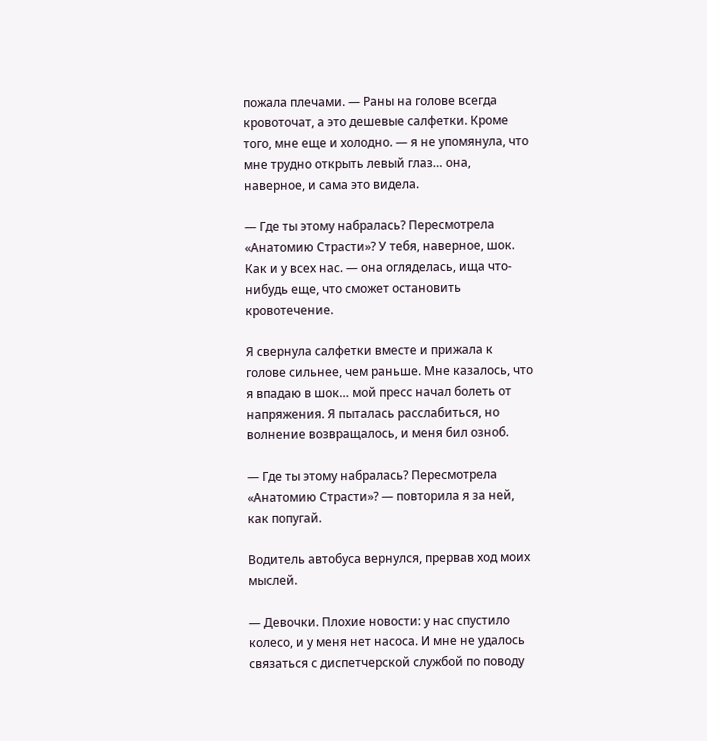пожала плечами. — Раны на голове всегда кровоточат, а это дешевые салфетки. Кроме того, мне еще и холодно. — я не упомянула, что мне трудно открыть левый глаз… она, наверное, и сама это видела.

— Где ты этому набралась? Пересмотрела «Анатомию Страсти»? У тебя, наверное, шок. Как и у всех нас. — она огляделась, ища что-нибудь еще, что сможет остановить кровотечение.

Я свернула салфетки вместе и прижала к голове сильнее, чем раньше. Мне казалось, что я впадаю в шок… мой пресс начал болеть от напряжения. Я пыталась расслабиться, но волнение возвращалось, и меня бил озноб.

— Где ты этому набралась? Пересмотрела «Анатомию Страсти»? — повторила я за ней, как попугай.

Водитель автобуса вернулся, прервав ход моих мыслей.

— Девочки. Плохие новости: у нас спустило колесо, и у меня нет насоса. И мне не удалось связаться с диспетчерской службой по поводу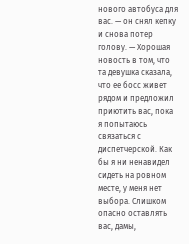нового автобуса для вас. — он снял кепку и снова потер голову. — Хорошая новость в том, что та девушка сказала, что ее босс живет рядом и предложил приютить вас, пока я попытаюсь связаться с диспетчерской. Как бы я ни ненавидел сидеть на ровном месте, у меня нет выбора. Слишком опасно оставлять вас, дамы,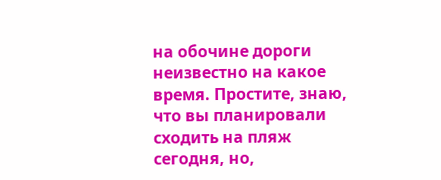на обочине дороги неизвестно на какое время. Простите, знаю, что вы планировали сходить на пляж сегодня, но,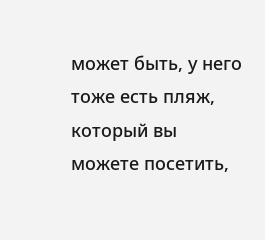может быть, у него тоже есть пляж, который вы можете посетить,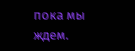пока мы ждем.